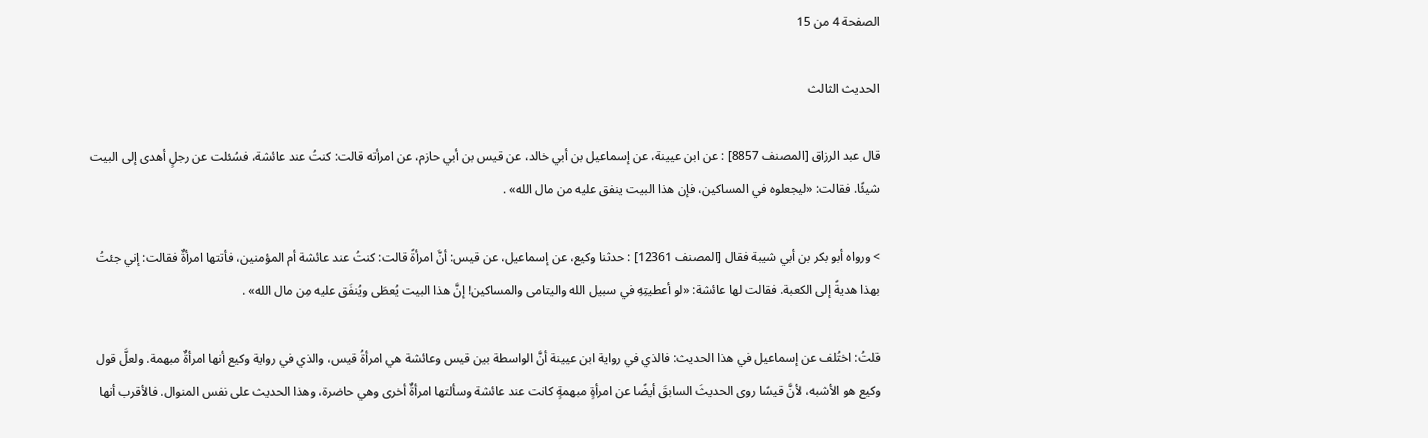الصفحة 4 من 15

الحديث الثالث

قال عبد الرزاق [المصنف 8857] : عن ابن عيينة، عن إسماعيل بن أبي خالد، عن قيس بن أبي حازم، عن امرأته قالت: كنتُ عند عائشة، فسُئلت عن رجلٍ أهدى إلى البيت شيئًا. فقالت: «ليجعلوه في المساكين، فإن هذا البيت ينفق عليه من مال الله» .

> ورواه أبو بكر بن أبي شيبة فقال [المصنف 12361] : حدثنا وكيع، عن إسماعيل، عن قيس: أنَّ امرأةً قالت: كنتُ عند عائشة أم المؤمنين، فأتتها امرأةٌ فقالت: إني جئتُ بهذا هديةً إلى الكعبة. فقالت لها عائشة: «لو أعطيتِهِ في سبيل الله واليتامى والمساكين! إنَّ هذا البيت يُعطَى ويُنفَق عليه مِن مال الله» .

قلتُ: اختُلف عن إسماعيل في هذا الحديث: فالذي في رواية ابن عيينة أنَّ الواسطة بين قيس وعائشة هي امرأةُ قيس، والذي في رواية وكيع أنها امرأةٌ مبهمة. ولعلَّ قول وكيع هو الأشبه، لأنَّ قيسًا روى الحديثَ السابقَ أيضًا عن امرأةٍ مبهمةٍ كانت عند عائشة وسألتها امرأةٌ أخرى وهي حاضرة، وهذا الحديث على نفس المنوال. فالأقرب أنها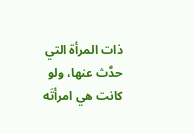ذات المرأة التي حدَّث عنها، ولو كانت هي امرأتَه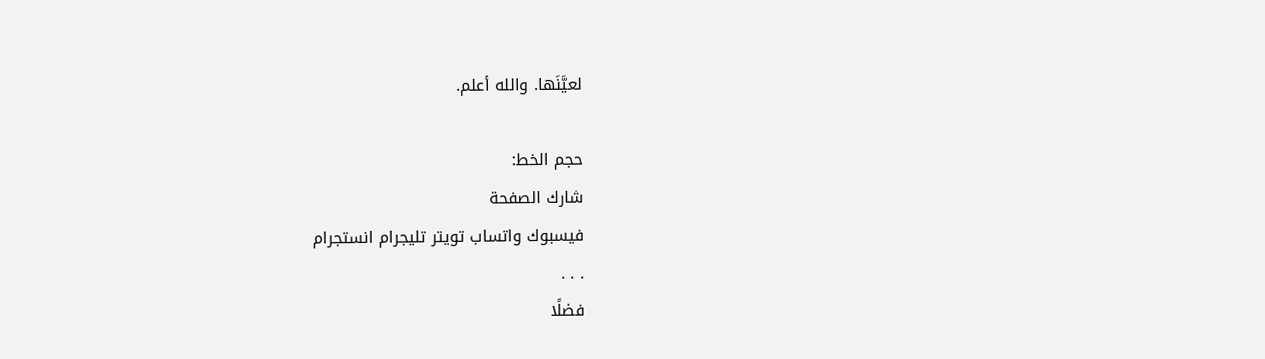لعيَّنَها. والله أعلم.

حجم الخط:
شارك الصفحة
فيسبوك واتساب تويتر تليجرام انستجرام
. . .
فضلًا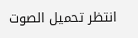انتظر تحميل الصوت